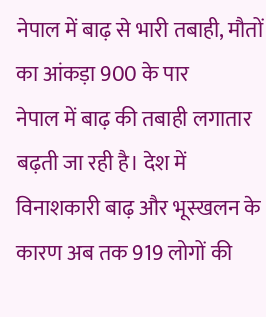नेपाल में बाढ़ से भारी तबाही, मौतों का आंकड़ा 900 के पार
नेपाल में बाढ़ की तबाही लगातार बढ़ती जा रही है। देश में विनाशकारी बाढ़ और भूस्खलन के कारण अब तक 919 लोगों की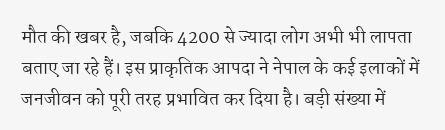मौत की खबर है, जबकि 4200 से ज्यादा लोग अभी भी लापता बताए जा रहे हैं। इस प्राकृतिक आपदा ने नेपाल के कई इलाकों में जनजीवन को पूरी तरह प्रभावित कर दिया है। बड़ी संख्या में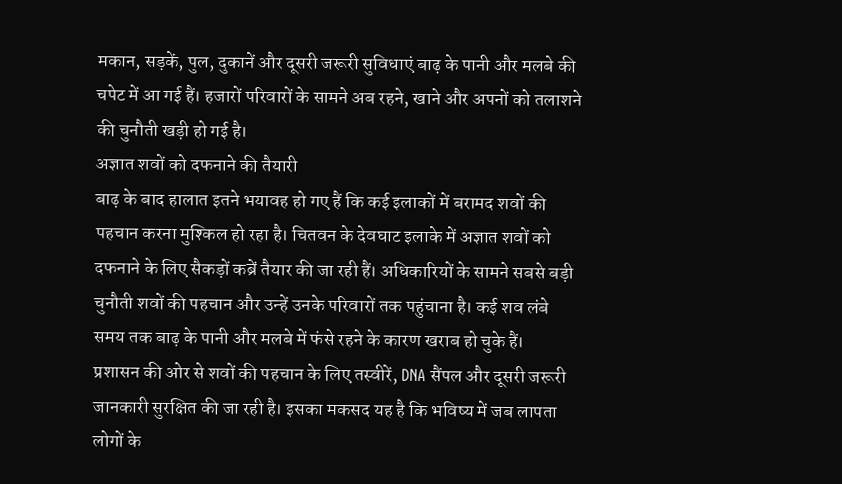मकान, सड़कें, पुल, दुकानें और दूसरी जरूरी सुविधाएं बाढ़ के पानी और मलबे की चपेट में आ गई हैं। हजारों परिवारों के सामने अब रहने, खाने और अपनों को तलाशने की चुनौती खड़ी हो गई है।
अज्ञात शवों को दफनाने की तैयारी
बाढ़ के बाद हालात इतने भयावह हो गए हैं कि कई इलाकों में बरामद शवों की पहचान करना मुश्किल हो रहा है। चितवन के देवघाट इलाके में अज्ञात शवों को दफनाने के लिए सैकड़ों कब्रें तैयार की जा रही हैं। अधिकारियों के सामने सबसे बड़ी चुनौती शवों की पहचान और उन्हें उनके परिवारों तक पहुंचाना है। कई शव लंबे समय तक बाढ़ के पानी और मलबे में फंसे रहने के कारण खराब हो चुके हैं।
प्रशासन की ओर से शवों की पहचान के लिए तस्वीरें, DNA सैंपल और दूसरी जरूरी जानकारी सुरक्षित की जा रही है। इसका मकसद यह है कि भविष्य में जब लापता लोगों के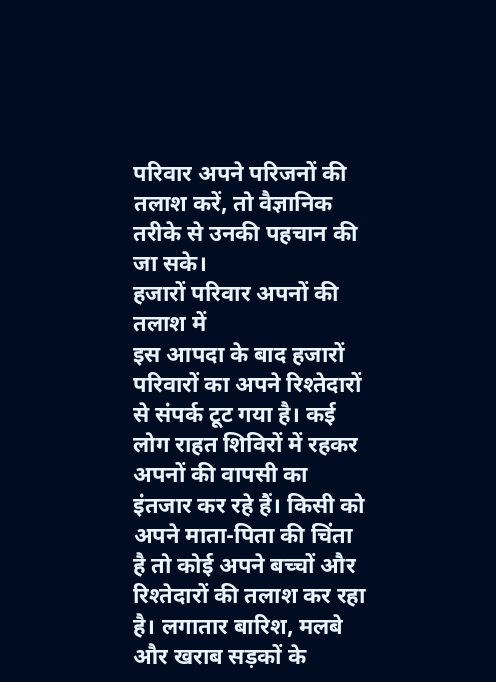परिवार अपने परिजनों की तलाश करें, तो वैज्ञानिक तरीके से उनकी पहचान की जा सके।
हजारों परिवार अपनों की तलाश में
इस आपदा के बाद हजारों परिवारों का अपने रिश्तेदारों से संपर्क टूट गया है। कई लोग राहत शिविरों में रहकर अपनों की वापसी का इंतजार कर रहे हैं। किसी को अपने माता-पिता की चिंता है तो कोई अपने बच्चों और रिश्तेदारों की तलाश कर रहा है। लगातार बारिश, मलबे और खराब सड़कों के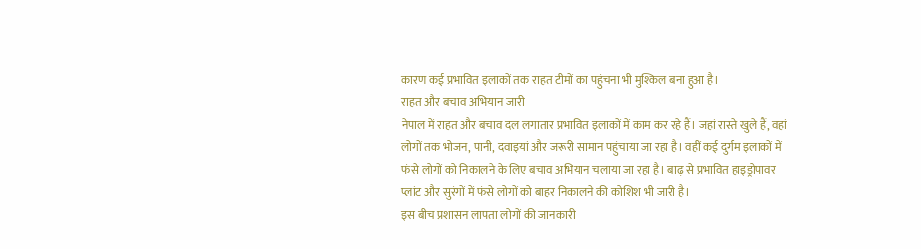कारण कई प्रभावित इलाकों तक राहत टीमों का पहुंचना भी मुश्किल बना हुआ है।
राहत और बचाव अभियान जारी
नेपाल में राहत और बचाव दल लगातार प्रभावित इलाकों में काम कर रहे हैं। जहां रास्ते खुले हैं, वहां लोगों तक भोजन, पानी, दवाइयां और जरूरी सामान पहुंचाया जा रहा है। वहीं कई दुर्गम इलाकों में फंसे लोगों को निकालने के लिए बचाव अभियान चलाया जा रहा है। बाढ़ से प्रभावित हाइड्रोपावर प्लांट और सुरंगों में फंसे लोगों को बाहर निकालने की कोशिश भी जारी है।
इस बीच प्रशासन लापता लोगों की जानकारी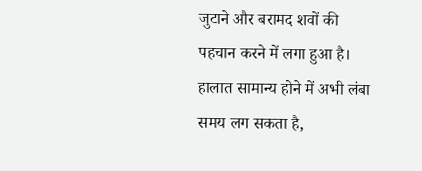जुटाने और बरामद शवों की पहचान करने में लगा हुआ है। हालात सामान्य होने में अभी लंबा समय लग सकता है,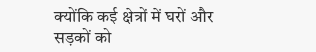क्योंकि कई क्षेत्रों में घरों और सड़कों को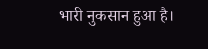भारी नुकसान हुआ है।